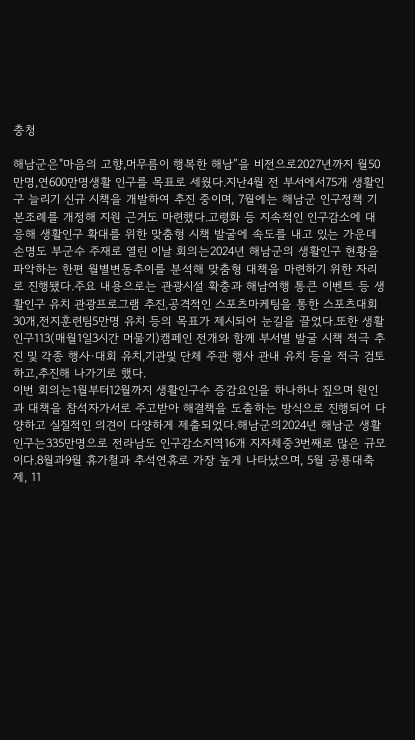충청

해남군은"마음의 고향,머무름이 행복한 해남”을 비전으로2027년까지 월50만명,연600만명생활 인구를 목표로 세웠다.지난4월 전 부서에서75개 생활인구 늘리기 신규 시책을 개발하여 추진 중이며, 7월에는 해남군 인구정책 기본조례를 개정해 지원 근거도 마련했다.고령화 등 지속적인 인구감소에 대응해 생활인구 확대를 위한 맞춤형 시책 발굴에 속도를 내고 있는 가운데손명도 부군수 주재로 열린 이날 회의는2024년 해남군의 생활인구 현황을 파악하는 한편 월별변동추이를 분석해 맞춤형 대책을 마련하기 위한 자리로 진행됐다.주요 내용으로는 관광시설 확충과 해남여행 통큰 이벤트 등 생활인구 유치 관광프로그램 추진,공격적인 스포츠마케팅을 통한 스포츠대회30개,전지훈련팀5만명 유치 등의 목표가 제시되어 눈길을 끌었다.또한 생활인구113(매월1일3시간 머물기)캠페인 전개와 함께 부서별 발굴 시책 적극 추진 및 각종 행사·대회 유치,기관및 단체 주관 행사 관내 유치 등을 적극 검토하고,추진해 나가기로 했다.
이번 회의는1월부터12월까지 생활인구수 증감요인을 하나하나 짚으며 원인과 대책을 참석자가서로 주고받아 해결책을 도출하는 방식으로 진행되어 다양하고 실질적인 의견이 다양하게 제출되었다.해남군의2024년 해남군 생활인구는335만명으로 전라남도 인구감소지역16개 지자체중3번째로 많은 규모이다.8월과9월 휴가철과 추석연휴로 가장 높게 나타났으며, 5월 공룡대축제, 11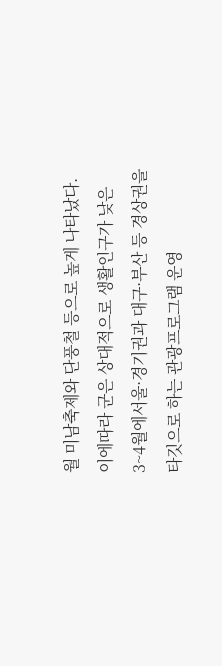월 미남축제와 단풍철 등으로 높게 나타났다.이에따라 군은 상대적으로 생활인구가 낮은3~4월에서울·경기권과 대구·부산 등 경상권을 타깃으로 하는 관광프로그램 운영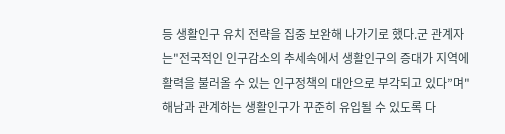등 생활인구 유치 전략을 집중 보완해 나가기로 했다.군 관계자는"전국적인 인구감소의 추세속에서 생활인구의 증대가 지역에 활력을 불러올 수 있는 인구정책의 대안으로 부각되고 있다”며"해남과 관계하는 생활인구가 꾸준히 유입될 수 있도록 다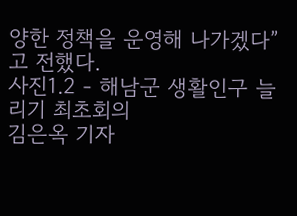양한 정책을 운영해 나가겠다”고 전했다.
사진1.2 - 해남군 생활인구 늘리기 최초회의
김은옥 기자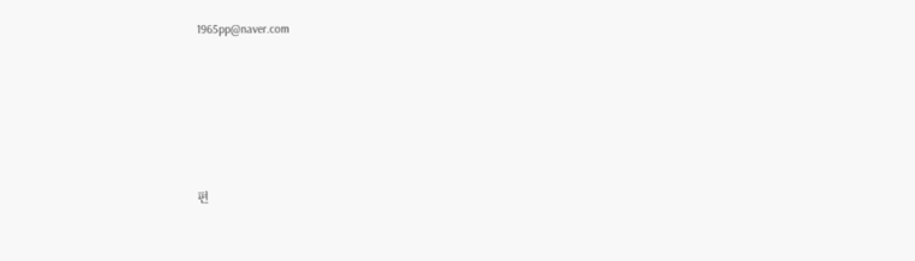1965pp@naver.com






편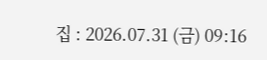집 : 2026.07.31 (금) 09:16